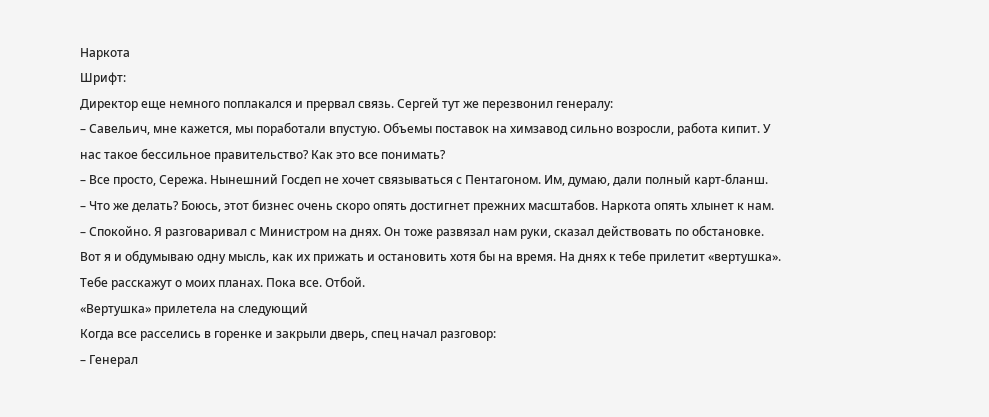Наркота
Шрифт:
Директор еще немного поплакался и прервал связь. Сергей тут же перезвонил генералу:
– Савельич, мне кажется, мы поработали впустую. Объемы поставок на химзавод сильно возросли, работа кипит. У нас такое бессильное правительство? Как это все понимать?
– Все просто, Сережа. Нынешний Госдеп не хочет связываться с Пентагоном. Им, думаю, дали полный карт-бланш.
– Что же делать? Боюсь, этот бизнес очень скоро опять достигнет прежних масштабов. Наркота опять хлынет к нам.
– Спокойно. Я разговаривал с Министром на днях. Он тоже развязал нам руки, сказал действовать по обстановке. Вот я и обдумываю одну мысль, как их прижать и остановить хотя бы на время. На днях к тебе прилетит «вертушка». Тебе расскажут о моих планах. Пока все. Отбой.
«Вертушка» прилетела на следующий
Когда все расселись в горенке и закрыли дверь, спец начал разговор:
– Генерал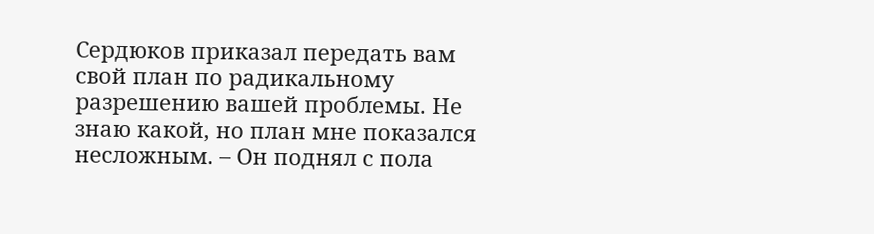Сердюков приказал передать вам свой план по радикальному разрешению вашей проблемы. Не знаю какой, но план мне показался несложным. – Он поднял с пола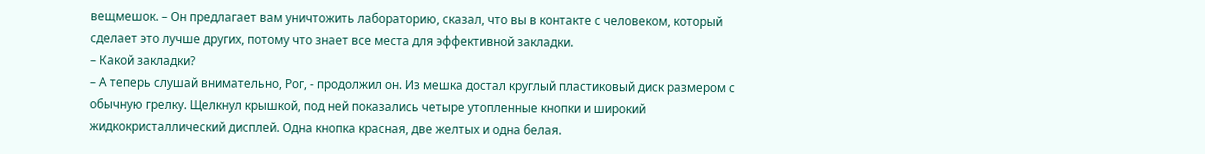вещмешок. – Он предлагает вам уничтожить лабораторию, сказал, что вы в контакте с человеком, который сделает это лучше других, потому что знает все места для эффективной закладки.
– Какой закладки?
– А теперь слушай внимательно, Рог, - продолжил он. Из мешка достал круглый пластиковый диск размером с обычную грелку. Щелкнул крышкой, под ней показались четыре утопленные кнопки и широкий жидкокристаллический дисплей. Одна кнопка красная, две желтых и одна белая.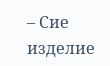– Сие изделие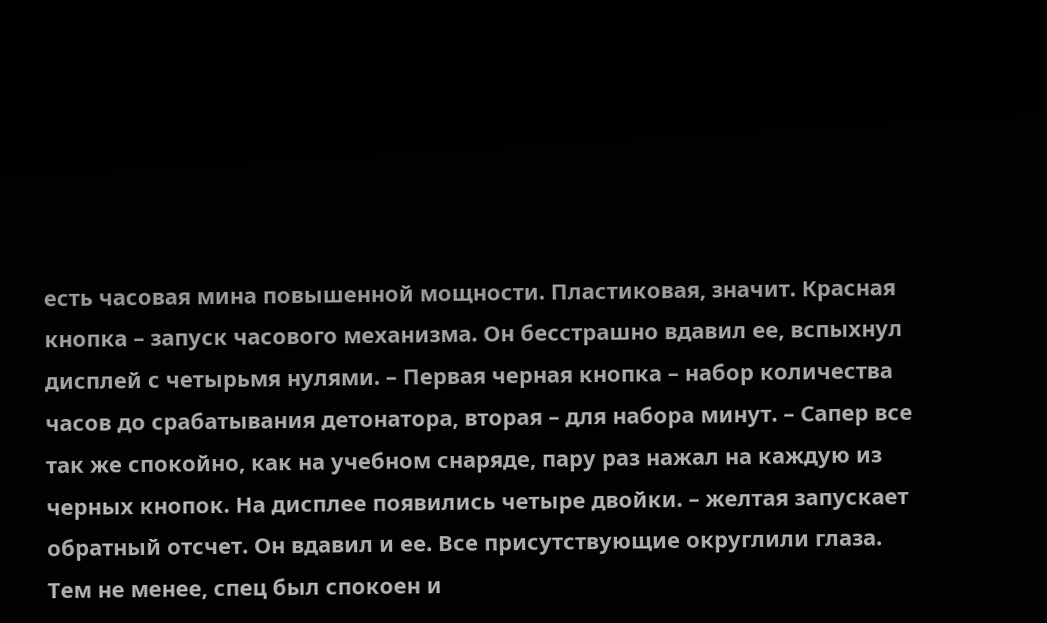есть часовая мина повышенной мощности. Пластиковая, значит. Красная кнопка – запуск часового механизма. Он бесстрашно вдавил ее, вспыхнул дисплей с четырьмя нулями. – Первая черная кнопка – набор количества часов до срабатывания детонатора, вторая – для набора минут. – Сапер все так же спокойно, как на учебном снаряде, пару раз нажал на каждую из черных кнопок. На дисплее появились четыре двойки. – желтая запускает обратный отсчет. Он вдавил и ее. Все присутствующие округлили глаза. Тем не менее, спец был спокоен и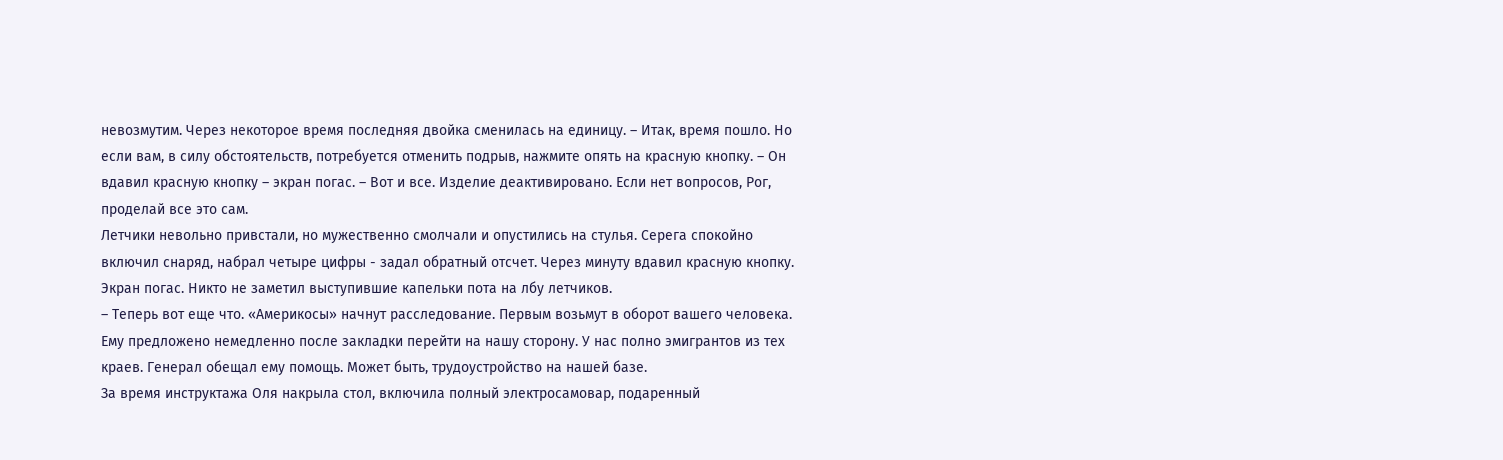невозмутим. Через некоторое время последняя двойка сменилась на единицу. – Итак, время пошло. Но если вам, в силу обстоятельств, потребуется отменить подрыв, нажмите опять на красную кнопку. – Он вдавил красную кнопку – экран погас. – Вот и все. Изделие деактивировано. Если нет вопросов, Рог, проделай все это сам.
Летчики невольно привстали, но мужественно смолчали и опустились на стулья. Серега спокойно включил снаряд, набрал четыре цифры - задал обратный отсчет. Через минуту вдавил красную кнопку. Экран погас. Никто не заметил выступившие капельки пота на лбу летчиков.
– Теперь вот еще что. «Америкосы» начнут расследование. Первым возьмут в оборот вашего человека. Ему предложено немедленно после закладки перейти на нашу сторону. У нас полно эмигрантов из тех краев. Генерал обещал ему помощь. Может быть, трудоустройство на нашей базе.
За время инструктажа Оля накрыла стол, включила полный электросамовар, подаренный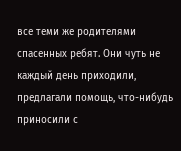все теми же родителями спасенных ребят. Они чуть не каждый день приходили, предлагали помощь, что-нибудь приносили с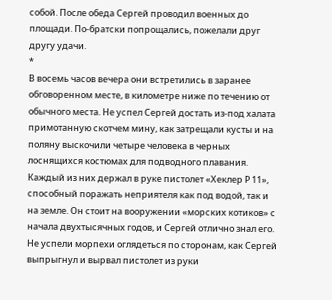собой. После обеда Сергей проводил военных до площади. По-братски попрощались, пожелали друг другу удачи.
*
В восемь часов вечера они встретились в заранее обговоренном месте, в километре ниже по течению от обычного места. Не успел Сергей достать из-под халата примотанную скотчем мину, как затрещали кусты и на поляну выскочили четыре человека в черных лоснящихся костюмах для подводного плавания. Каждый из них держал в руке пистолет «Хеклер Р 11», способный поражать неприятеля как под водой, так и на земле. Он стоит на вооружении «морских котиков» с начала двухтысячных годов, и Сергей отлично знал его. Не успели морпехи оглядеться по сторонам, как Сергей выпрыгнул и вырвал пистолет из руки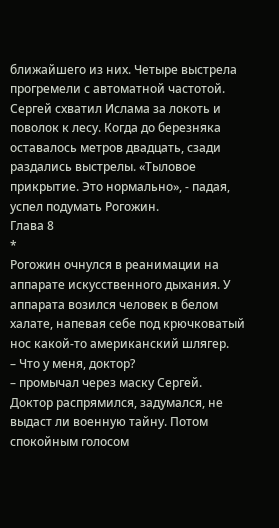ближайшего из них. Четыре выстрела прогремели с автоматной частотой. Сергей схватил Ислама за локоть и поволок к лесу. Когда до березняка оставалось метров двадцать, сзади раздались выстрелы. «Тыловое прикрытие. Это нормально», - падая, успел подумать Рогожин.
Глава 8
*
Рогожин очнулся в реанимации на аппарате искусственного дыхания. У аппарата возился человек в белом халате, напевая себе под крючковатый нос какой-то американский шлягер.
– Что у меня, доктор?
– промычал через маску Сергей.
Доктор распрямился, задумался, не выдаст ли военную тайну. Потом спокойным голосом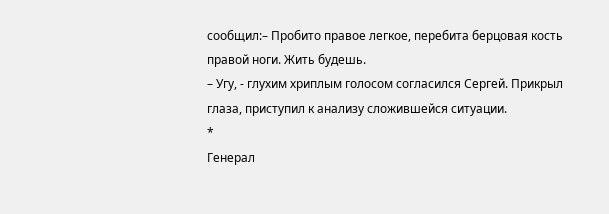сообщил:– Пробито правое легкое, перебита берцовая кость правой ноги. Жить будешь.
– Угу, - глухим хриплым голосом согласился Сергей. Прикрыл глаза, приступил к анализу сложившейся ситуации.
*
Генерал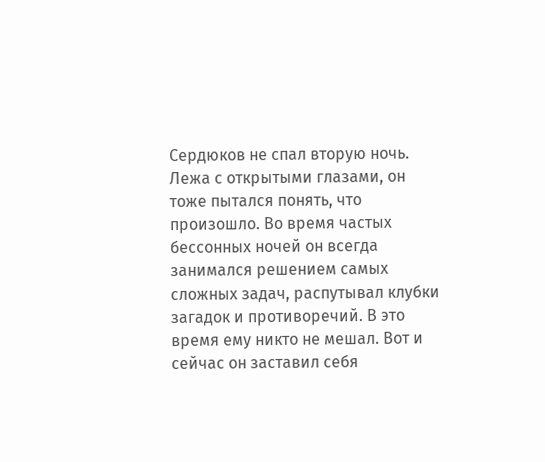Сердюков не спал вторую ночь. Лежа с открытыми глазами, он тоже пытался понять, что произошло. Во время частых бессонных ночей он всегда занимался решением самых сложных задач, распутывал клубки загадок и противоречий. В это время ему никто не мешал. Вот и сейчас он заставил себя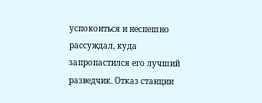успокоиться и неспешно рассуждал, куда запропастился его лучший разведчик. Отказ станции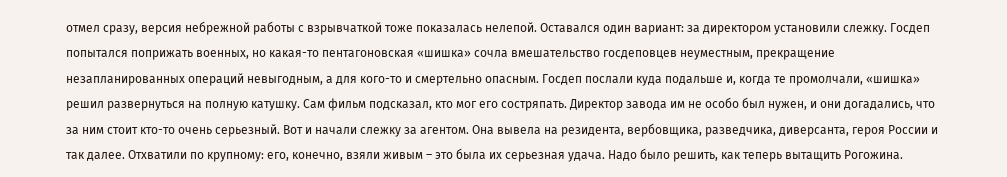отмел сразу, версия небрежной работы с взрывчаткой тоже показалась нелепой. Оставался один вариант: за директором установили слежку. Госдеп попытался поприжать военных, но какая-то пентагоновская «шишка» сочла вмешательство госдеповцев неуместным, прекращение незапланированных операций невыгодным, а для кого-то и смертельно опасным. Госдеп послали куда подальше и, когда те промолчали, «шишка» решил развернуться на полную катушку. Сам фильм подсказал, кто мог его состряпать. Директор завода им не особо был нужен, и они догадались, что за ним стоит кто-то очень серьезный. Вот и начали слежку за агентом. Она вывела на резидента, вербовщика, разведчика, диверсанта, героя России и так далее. Отхватили по крупному: его, конечно, взяли живым – это была их серьезная удача. Надо было решить, как теперь вытащить Рогожина.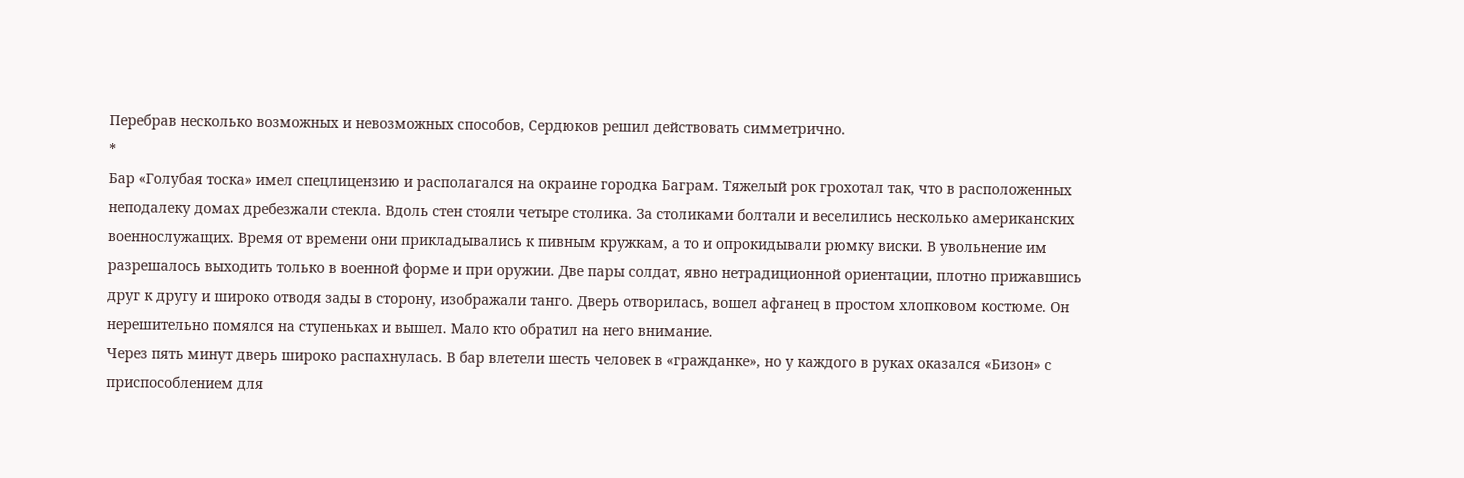Перебрав несколько возможных и невозможных способов, Сердюков решил действовать симметрично.
*
Бар «Голубая тоска» имел спецлицензию и располагался на окраине городка Баграм. Тяжелый рок грохотал так, что в расположенных неподалеку домах дребезжали стекла. Вдоль стен стояли четыре столика. За столиками болтали и веселились несколько американских военнослужащих. Время от времени они прикладывались к пивным кружкам, а то и опрокидывали рюмку виски. В увольнение им разрешалось выходить только в военной форме и при оружии. Две пары солдат, явно нетрадиционной ориентации, плотно прижавшись друг к другу и широко отводя зады в сторону, изображали танго. Дверь отворилась, вошел афганец в простом хлопковом костюме. Он нерешительно помялся на ступеньках и вышел. Мало кто обратил на него внимание.
Через пять минут дверь широко распахнулась. В бар влетели шесть человек в «гражданке», но у каждого в руках оказался «Бизон» с приспособлением для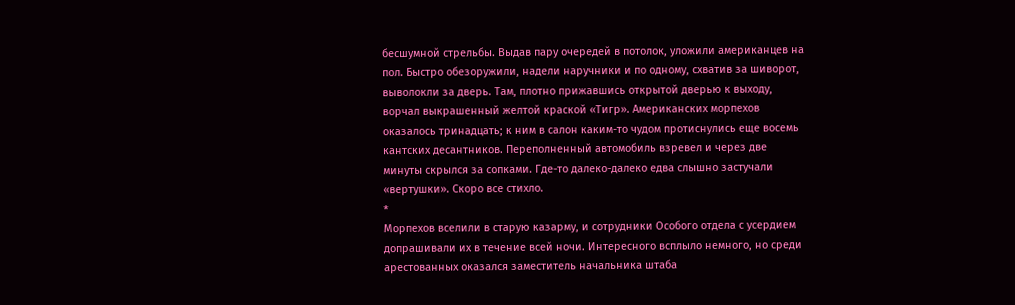бесшумной стрельбы. Выдав пару очередей в потолок, уложили американцев на пол. Быстро обезоружили, надели наручники и по одному, схватив за шиворот, выволокли за дверь. Там, плотно прижавшись открытой дверью к выходу, ворчал выкрашенный желтой краской «Тигр». Американских морпехов оказалось тринадцать; к ним в салон каким-то чудом протиснулись еще восемь кантских десантников. Переполненный автомобиль взревел и через две минуты скрылся за сопками. Где-то далеко-далеко едва слышно застучали «вертушки». Скоро все стихло.
*
Морпехов вселили в старую казарму, и сотрудники Особого отдела с усердием допрашивали их в течение всей ночи. Интересного всплыло немного, но среди арестованных оказался заместитель начальника штаба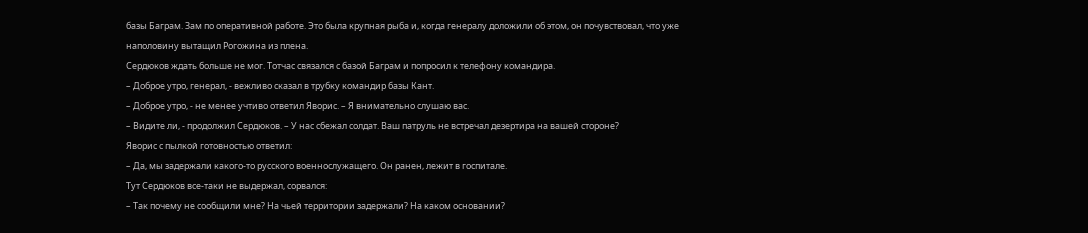базы Баграм. Зам по оперативной работе. Это была крупная рыба и, когда генералу доложили об этом, он почувствовал, что уже наполовину вытащил Рогожина из плена.
Сердюков ждать больше не мог. Тотчас связался с базой Баграм и попросил к телефону командира.
– Доброе утро, генерал, - вежливо сказал в трубку командир базы Кант.
– Доброе утро, - не менее учтиво ответил Яворис. – Я внимательно слушаю вас.
– Видите ли, - продолжил Сердюков. – У нас сбежал солдат. Ваш патруль не встречал дезертира на вашей стороне?
Яворис с пылкой готовностью ответил:
– Да, мы задержали какого-то русского военнослужащего. Он ранен, лежит в госпитале.
Тут Сердюков все-таки не выдержал, сорвался:
– Так почему не сообщили мне? На чьей территории задержали? На каком основании?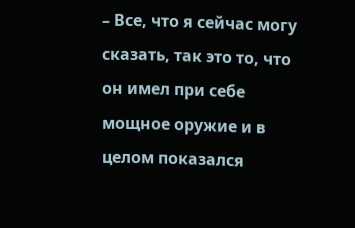– Все, что я сейчас могу сказать, так это то, что он имел при себе мощное оружие и в целом показался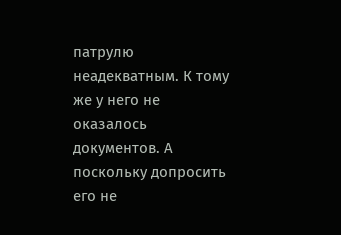патрулю неадекватным. К тому же у него не оказалось документов. А поскольку допросить его не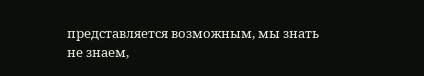представляется возможным, мы знать не знаем,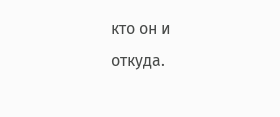кто он и откуда.